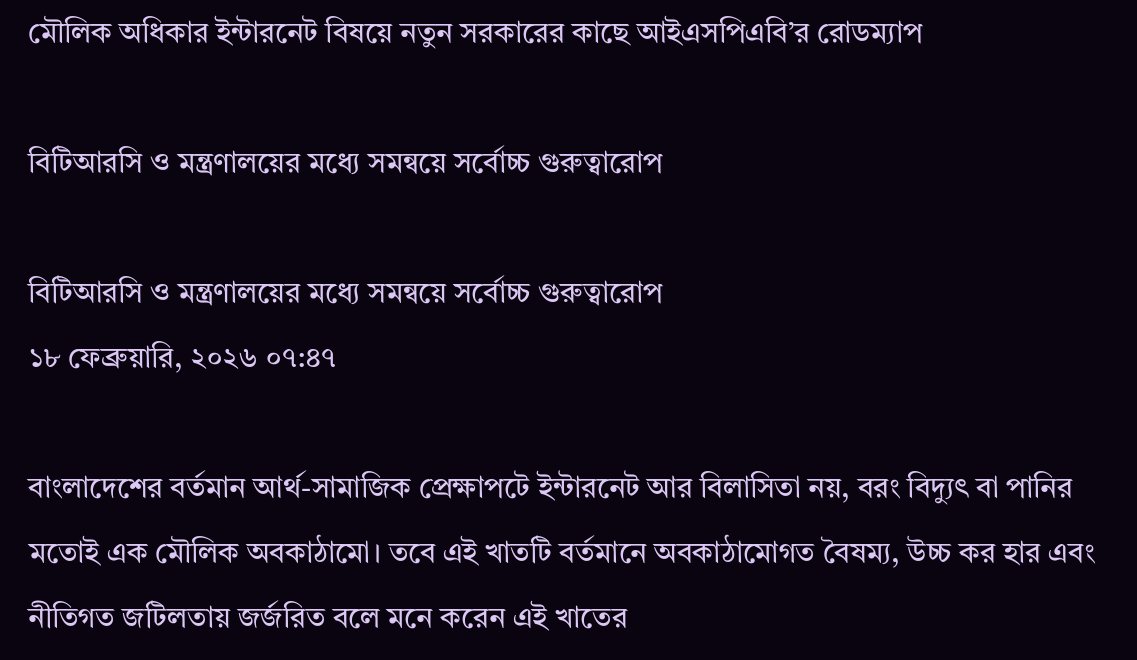মৌলিক অধিকার ইন্টারনেট বিষয়ে নতুন সরকারের কাছে আইএসপিএবি’র রোডম্যাপ

বিটিআরসি ও মন্ত্রণালয়ের মধ্যে সমন্বয়ে সর্বোচ্চ গুরুত্বারোপ

বিটিআরসি ও মন্ত্রণালয়ের মধ্যে সমন্বয়ে সর্বোচ্চ গুরুত্বারোপ
১৮ ফেব্রুয়ারি, ২০২৬ ০৭:৪৭

বাংলাদেশের বর্তমান আর্থ-সামাজিক প্রেক্ষাপটে ইন্টারনেট আর বিলাসিতা নয়, বরং বিদ্যুৎ বা পানির মতোই এক মৌলিক অবকাঠামো। তবে এই খাতটি বর্তমানে অবকাঠামোগত বৈষম্য, উচ্চ কর হার এবং নীতিগত জটিলতায় জর্জরিত বলে মনে করেন এই খাতের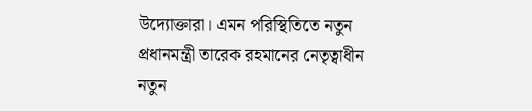উদ্যোক্তারা। এমন পরিস্থিতিতে নতুন প্রধানমন্ত্রী তারেক রহমানের নেতৃত্বাধীন নতুন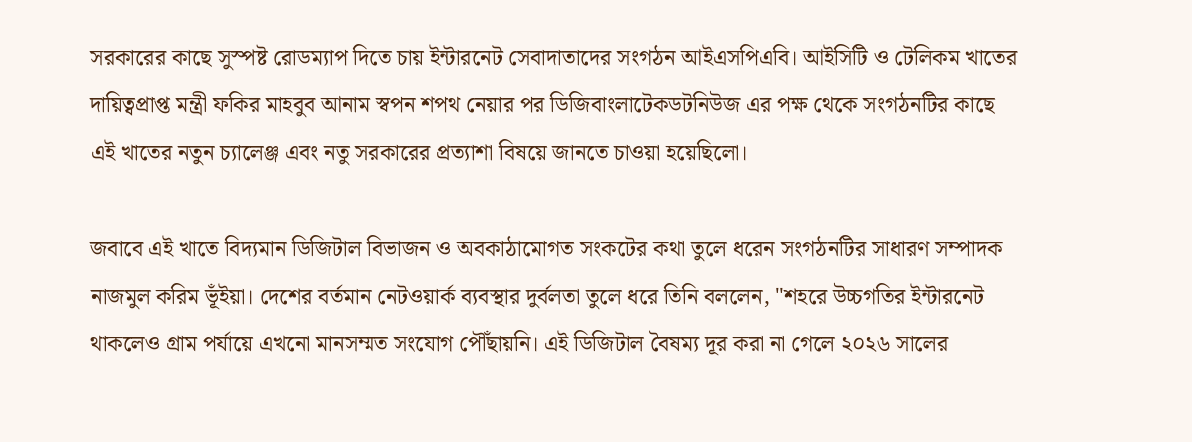সরকারের কাছে সুস্পষ্ট রোডম্যাপ দিতে চায় ইন্টারনেট সেবাদাতাদের সংগঠন আইএসপিএবি। আইসিটি ও টেলিকম খাতের দায়িত্বপ্রাপ্ত মন্ত্রী ফকির মাহবুব আনাম স্বপন শপথ নেয়ার পর ডিজিবাংলাটেকডটনিউজ এর পক্ষ থেকে সংগঠনটির কাছে এই খাতের নতুন চ্যালেঞ্জ এবং নতু সরকারের প্রত্যাশা বিষয়ে জানতে চাওয়া হয়েছিলো।

জবাবে এই খাতে বিদ্যমান ডিজিটাল বিভাজন ও অবকাঠামোগত সংকটের কথা তুলে ধরেন সংগঠনটির সাধারণ সম্পাদক নাজমুল করিম ভূঁইয়া। দেশের বর্তমান নেটওয়ার্ক ব্যবস্থার দুর্বলতা তুলে ধরে তিনি বললেন, "শহরে উচ্চগতির ইন্টারনেট থাকলেও গ্রাম পর্যায়ে এখনো মানসম্মত সংযোগ পৌঁছায়নি। এই ডিজিটাল বৈষম্য দূর করা না গেলে ২০২৬ সালের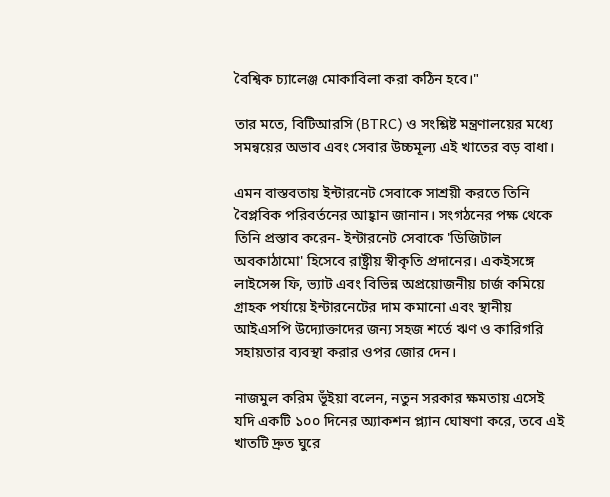বৈশ্বিক চ্যালেঞ্জ মোকাবিলা করা কঠিন হবে।"

তার মতে, বিটিআরসি (BTRC) ও সংশ্লিষ্ট মন্ত্রণালয়ের মধ্যে সমন্বয়ের অভাব এবং সেবার উচ্চমূল্য এই খাতের বড় বাধা।

এমন বাস্তবতায় ইন্টারনেট সেবাকে সাশ্রয়ী করতে তিনি বৈপ্লবিক পরিবর্তনের আহ্বান জানান। সংগঠনের পক্ষ থেকে তিনি প্রস্তাব করেন- ইন্টারনেট সেবাকে 'ডিজিটাল অবকাঠামো' হিসেবে রাষ্ট্রীয় স্বীকৃতি প্রদানের। একইসঙ্গে লাইসেন্স ফি, ভ্যাট এবং বিভিন্ন অপ্রয়োজনীয় চার্জ কমিয়ে গ্রাহক পর্যায়ে ইন্টারনেটের দাম কমানো এবং স্থানীয় আইএসপি উদ্যোক্তাদের জন্য সহজ শর্তে ঋণ ও কারিগরি সহায়তার ব্যবস্থা করার ওপর জোর দেন।

নাজমুল করিম ভূঁইয়া বলেন, নতুন সরকার ক্ষমতায় এসেই যদি একটি ১০০ দিনের অ্যাকশন প্ল্যান ঘোষণা করে, তবে এই খাতটি দ্রুত ঘুরে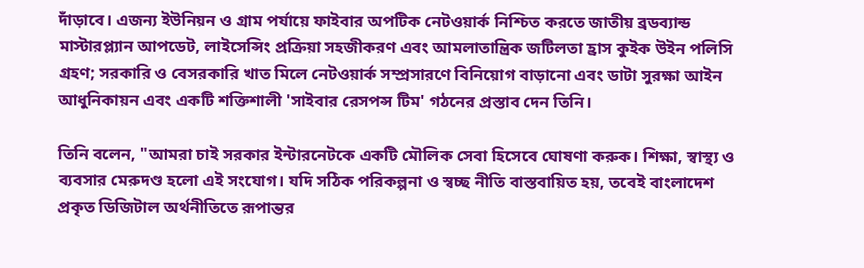দাঁড়াবে। এজন্য ইউনিয়ন ও গ্রাম পর্যায়ে ফাইবার অপটিক নেটওয়ার্ক নিশ্চিত করতে জাতীয় ব্রডব্যান্ড মাস্টারপ্ল্যান আপডেট, লাইসেন্সিং প্রক্রিয়া সহজীকরণ এবং আমলাতান্ত্রিক জটিলতা হ্রাস কুইক উইন পলিসি গ্রহণ; সরকারি ও বেসরকারি খাত মিলে নেটওয়ার্ক সম্প্রসারণে বিনিয়োগ বাড়ানো এবং ডাটা সুরক্ষা আইন আধুনিকায়ন এবং একটি শক্তিশালী 'সাইবার রেসপন্স টিম' গঠনের প্রস্তাব দেন তিনি।

তিনি বলেন, "আমরা চাই সরকার ইন্টারনেটকে একটি মৌলিক সেবা হিসেবে ঘোষণা করুক। শিক্ষা, স্বাস্থ্য ও ব্যবসার মেরুদণ্ড হলো এই সংযোগ। যদি সঠিক পরিকল্পনা ও স্বচ্ছ নীতি বাস্তবায়িত হয়, তবেই বাংলাদেশ প্রকৃত ডিজিটাল অর্থনীতিতে রূপান্তর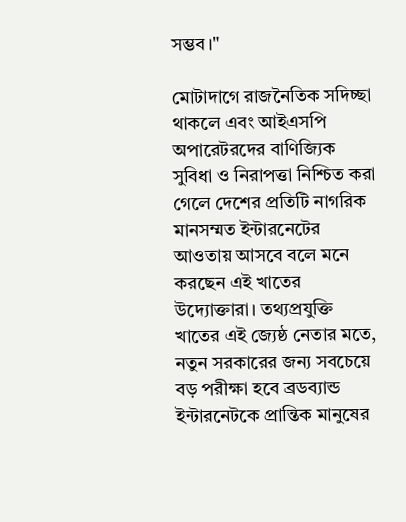সম্ভব।"

মোটাদাগে রাজনৈতিক সদিচ্ছা থাকলে এবং আইএসপি অপারেটরদের বাণিজ্যিক সুবিধা ও নিরাপত্তা নিশ্চিত করা গেলে দেশের প্রতিটি নাগরিক মানসম্মত ইন্টারনেটের আওতায় আসবে বলে মনে করছেন এই খাতের উদ্যোক্তারা। তথ্যপ্রযুক্তি খাতের এই জ্যেষ্ঠ নেতার মতে, নতুন সরকারের জন্য সবচেয়ে বড় পরীক্ষা হবে ব্রডব্যান্ড ইন্টারনেটকে প্রান্তিক মানুষের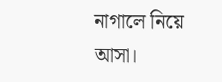নাগালে নিয়ে আসা।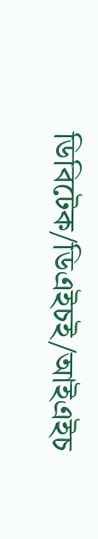ডিবিটেক/ডিএইচই/আইএইচ